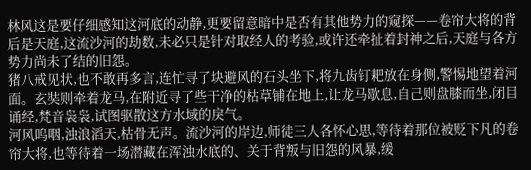林风这是要仔细感知这河底的动静,更要留意暗中是否有其他势力的窥探——卷帘大将的背后是天庭,这流沙河的劫数,未必只是针对取经人的考验,或许还牵扯着封神之后,天庭与各方势力尚未了结的旧怨。
猪八戒见状,也不敢再多言,连忙寻了块避风的石头坐下,将九齿钉耙放在身侧,警惕地望着河面。玄奘则牵着龙马,在附近寻了些干净的枯草铺在地上,让龙马歇息,自己则盘膝而坐,闭目诵经,梵音袅袅,试图驱散这方水域的戾气。
河风呜咽,浊浪滔天,枯骨无声。流沙河的岸边,师徒三人各怀心思,等待着那位被贬下凡的卷帘大将,也等待着一场潜藏在浑浊水底的、关于背叛与旧怨的风暴,缓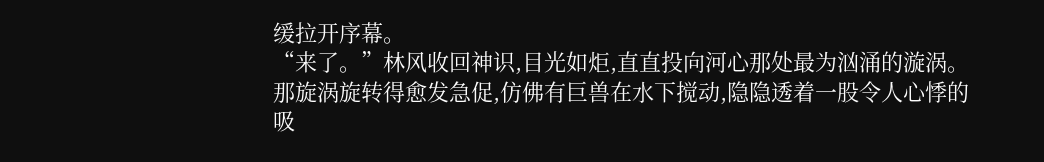缓拉开序幕。
“来了。”林风收回神识,目光如炬,直直投向河心那处最为汹涌的漩涡。那旋涡旋转得愈发急促,仿佛有巨兽在水下搅动,隐隐透着一股令人心悸的吸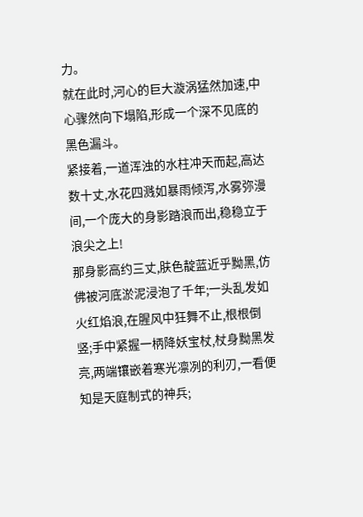力。
就在此时,河心的巨大漩涡猛然加速,中心骤然向下塌陷,形成一个深不见底的黑色漏斗。
紧接着,一道浑浊的水柱冲天而起,高达数十丈,水花四溅如暴雨倾泻,水雾弥漫间,一个庞大的身影踏浪而出,稳稳立于浪尖之上!
那身影高约三丈,肤色靛蓝近乎黝黑,仿佛被河底淤泥浸泡了千年;一头乱发如火红焰浪,在腥风中狂舞不止,根根倒竖;手中紧握一柄降妖宝杖,杖身黝黑发亮,两端镶嵌着寒光凛冽的利刃,一看便知是天庭制式的神兵;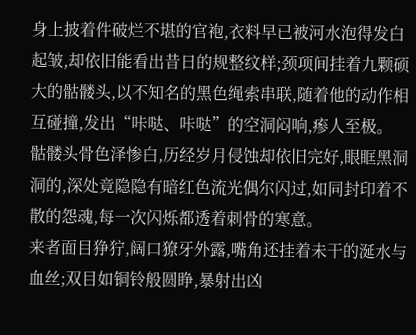身上披着件破烂不堪的官袍,衣料早已被河水泡得发白起皱,却依旧能看出昔日的规整纹样;颈项间挂着九颗硕大的骷髅头,以不知名的黑色绳索串联,随着他的动作相互碰撞,发出“咔哒、咔哒”的空洞闷响,瘆人至极。
骷髅头骨色泽惨白,历经岁月侵蚀却依旧完好,眼眶黑洞洞的,深处竟隐隐有暗红色流光偶尔闪过,如同封印着不散的怨魂,每一次闪烁都透着刺骨的寒意。
来者面目狰狞,阔口獠牙外露,嘴角还挂着未干的涎水与血丝;双目如铜铃般圆睁,暴射出凶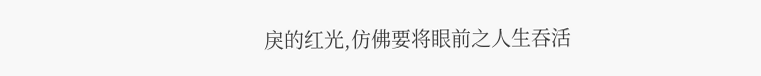戾的红光,仿佛要将眼前之人生吞活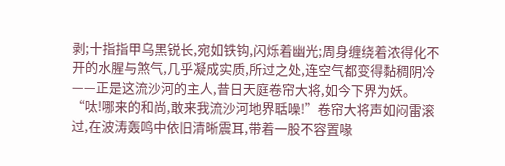剥;十指指甲乌黑锐长,宛如铁钩,闪烁着幽光;周身缠绕着浓得化不开的水腥与煞气,几乎凝成实质,所过之处,连空气都变得黏稠阴冷——正是这流沙河的主人,昔日天庭卷帘大将,如今下界为妖。
“呔!哪来的和尚,敢来我流沙河地界聒噪!”卷帘大将声如闷雷滚过,在波涛轰鸣中依旧清晰震耳,带着一股不容置喙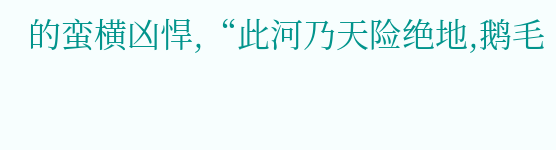的蛮横凶悍,“此河乃天险绝地,鹅毛